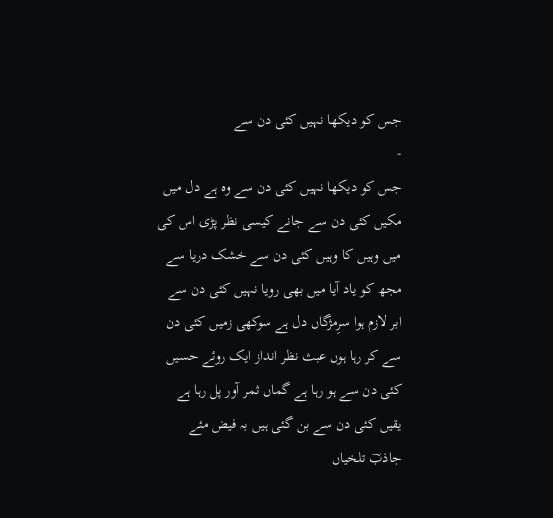جس کو دیکھا نہیں کئی دن سے
-
جس کو دیکھا نہیں کئی دن سے وہ ہے دل میں مکیں کئی دن سے جانے کیسی نظر پڑی اس کی میں وہیں کا وہیں کئی دن سے خشک دریا سے مجھ کو یاد آیا میں بھی رویا نہیں کئی دن سے ابر لازم ہوا سرِمژگاں دل ہے سوکھی زمیں کئی دن سے کر رہا ہوں عبث نظر انداز ایک روئے حسیں کئی دن سے ہو رہا ہے گماں ثمر آور پل رہا ہے یقیں کئی دن سے بن گئی ہیں بہ فیض مئے جاذبؔ تلخیاں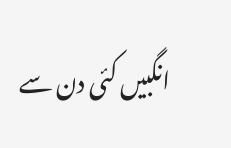انگبیں کئی دن سے